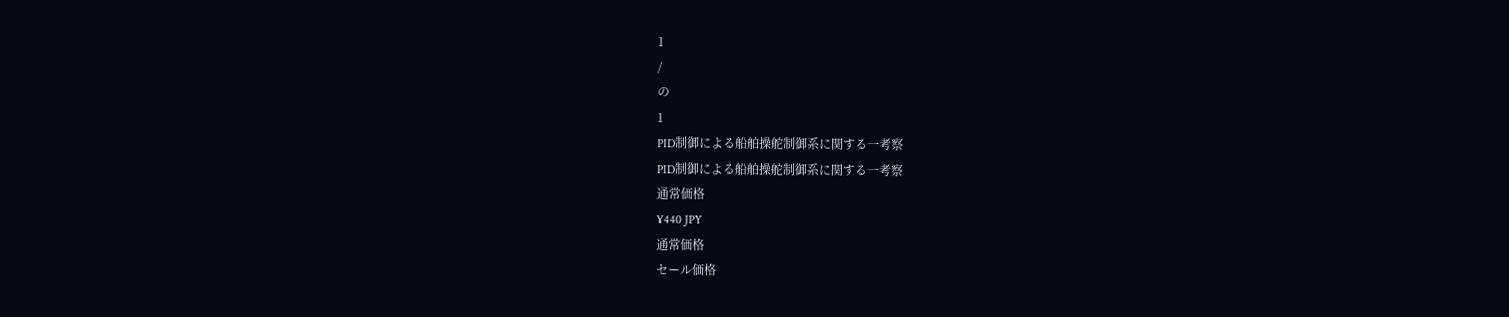1
/
の
1
PID制御による船舶操舵制御系に関する一考察
PID制御による船舶操舵制御系に関する一考察
通常価格
¥440 JPY
通常価格
セール価格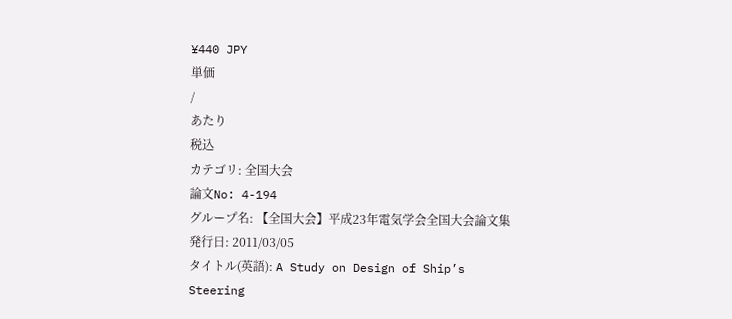¥440 JPY
単価
/
あたり
税込
カテゴリ: 全国大会
論文No: 4-194
グループ名: 【全国大会】平成23年電気学会全国大会論文集
発行日: 2011/03/05
タイトル(英語): A Study on Design of Ship’s Steering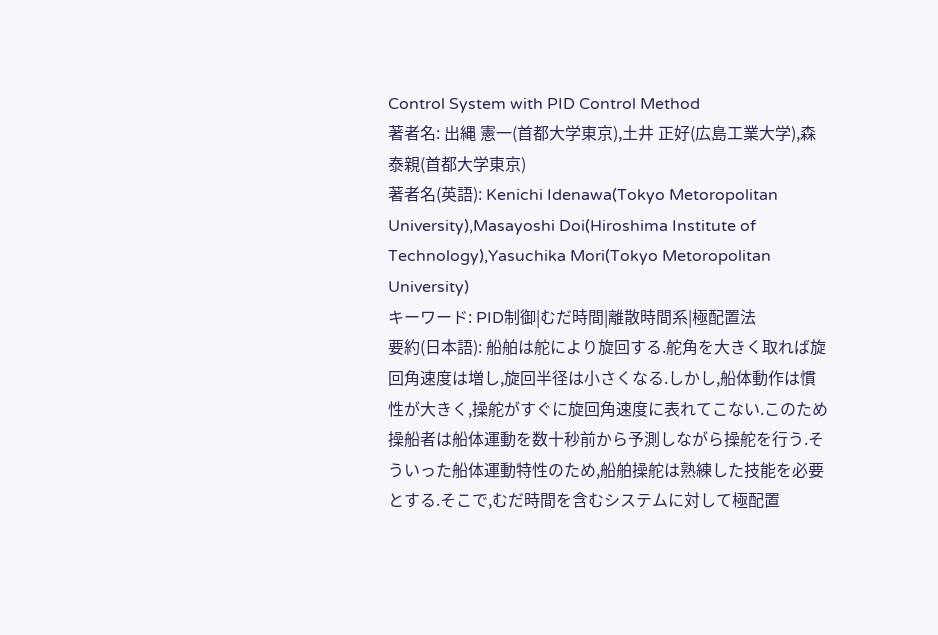Control System with PID Control Method
著者名: 出縄 憲一(首都大学東京),土井 正好(広島工業大学),森 泰親(首都大学東京)
著者名(英語): Kenichi Idenawa(Tokyo Metoropolitan University),Masayoshi Doi(Hiroshima Institute of Technology),Yasuchika Mori(Tokyo Metoropolitan University)
キーワード: PID制御|むだ時間|離散時間系|極配置法
要約(日本語): 船舶は舵により旋回する.舵角を大きく取れば旋回角速度は増し,旋回半径は小さくなる.しかし,船体動作は慣性が大きく,操舵がすぐに旋回角速度に表れてこない.このため操船者は船体運動を数十秒前から予測しながら操舵を行う.そういった船体運動特性のため,船舶操舵は熟練した技能を必要とする.そこで,むだ時間を含むシステムに対して極配置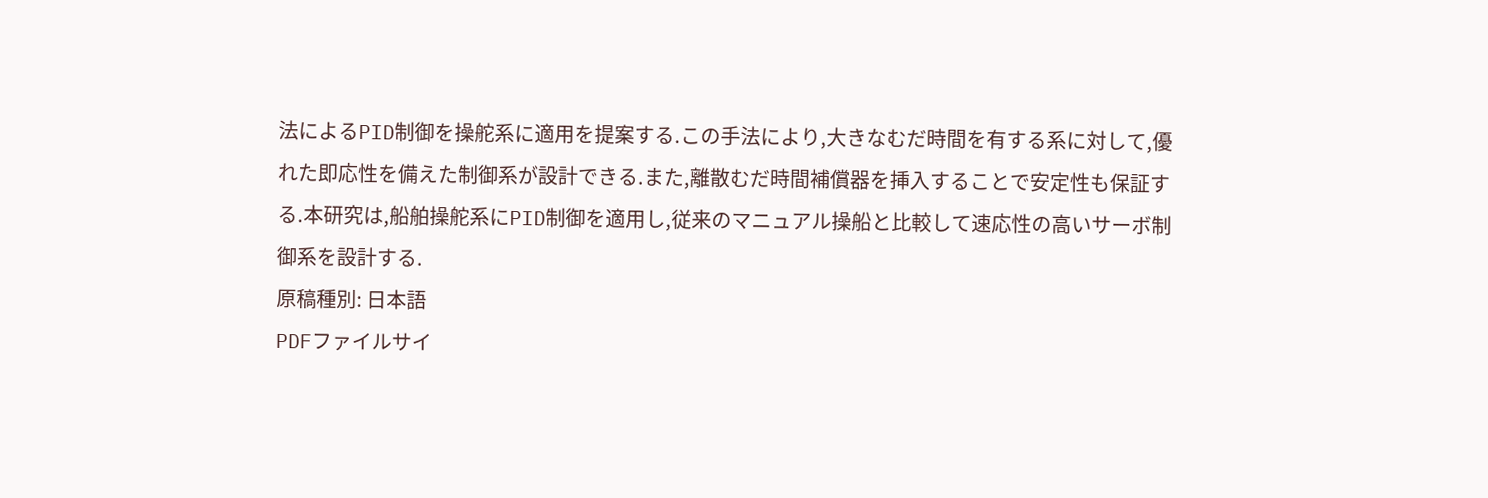法によるPID制御を操舵系に適用を提案する.この手法により,大きなむだ時間を有する系に対して,優れた即応性を備えた制御系が設計できる.また,離散むだ時間補償器を挿入することで安定性も保証する.本研究は,船舶操舵系にPID制御を適用し,従来のマニュアル操船と比較して速応性の高いサーボ制御系を設計する.
原稿種別: 日本語
PDFファイルサイ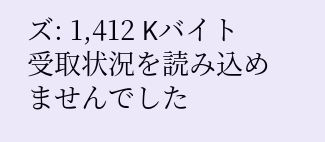ズ: 1,412 Kバイト
受取状況を読み込めませんでした